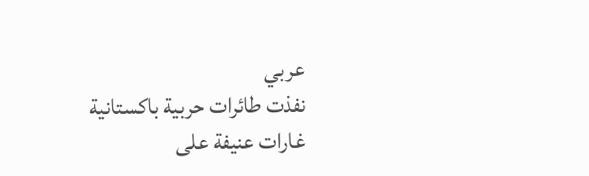عربي
نفذت طائرات حربية باكستانية غارات عنيفة على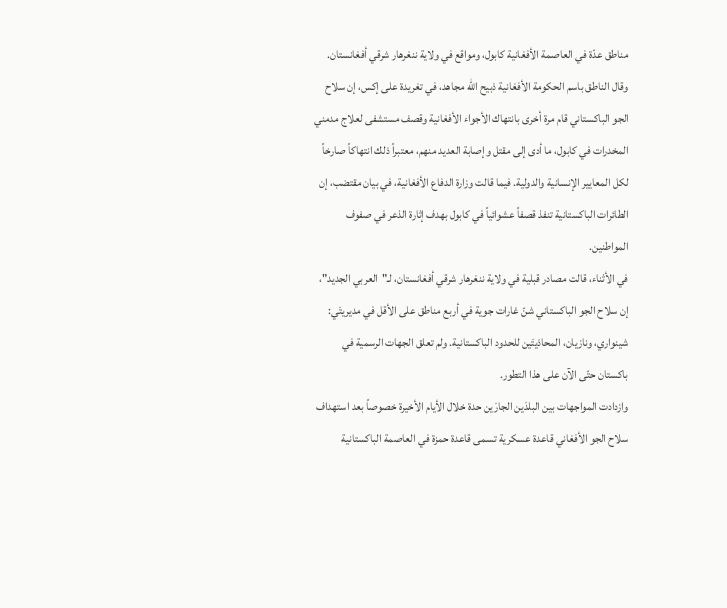مناطق عدّة في العاصمة الأفغانية كابول، ومواقع في ولاية ننغرهار شرقي أفغانستان. وقال الناطق باسم الحكومة الأفغانية ذبيح الله مجاهد، في تغريدة على إكس، إن سلاح الجو الباكستاني قام مرة أخرى بانتهاك الأجواء الأفغانية وقصف مستشفى لعلاج مدمني المخدرات في كابول، ما أدى إلى مقتل وإصابة العديد منهم، معتبراً ذلك انتهاكاً صارخاً لكل المعايير الإنسانية والدولية. فيما قالت وزارة الدفاع الأفغانية، في بيان مقتضب، إن الطائرات الباكستانية تنفذ قصفاً عشوائياً في كابول بهدف إثارة الذعر في صفوف المواطنين.
في الأثناء، قالت مصادر قبلية في ولاية ننغرهار شرقي أفغانستان، لـ"العربي الجديد"، إن سلاح الجو الباكستاني شنّ غارات جوية في أربع مناطق على الأقل في مديريتَي: شينواري، ونازيان، المحاذيتَين للحدود الباكستانية. ولم تعلق الجهات الرسمية في باكستان حتّى الآن على هذا التطور.
وازدادت المواجهات بين البلدَين الجارَين حدة خلال الأيام الأخيرة خصوصاً بعد استهداف سلاح الجو الأفغاني قاعدة عسكرية تسمى قاعدة حمزة في العاصمة الباكستانية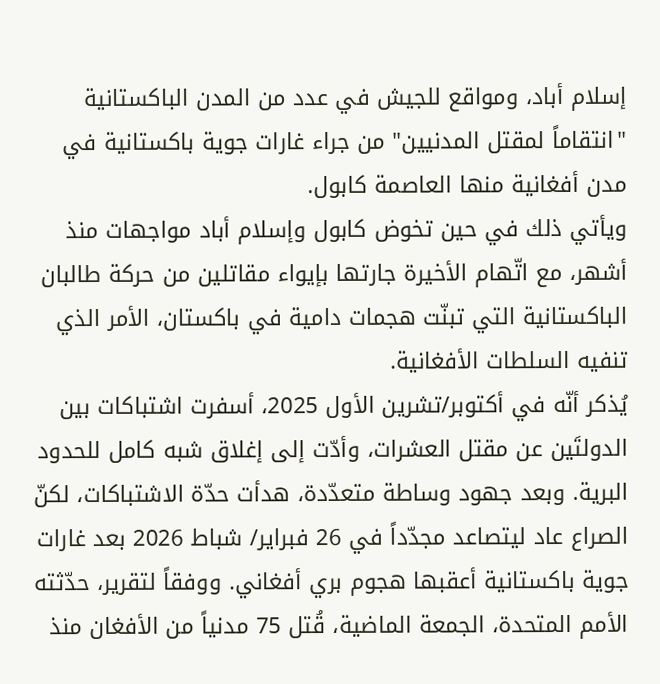إسلام أباد، ومواقع للجيش في عدد من المدن الباكستانية "انتقاماً لمقتل المدنيين" من جراء غارات جوية باكستانية في مدن أفغانية منها العاصمة كابول.
ويأتي ذلك في حين تخوض كابول وإسلام أباد مواجهات منذ أشهر، مع اتّهام الأخيرة جارتها بإيواء مقاتلين من حركة طالبان الباكستانية التي تبنّت هجمات دامية في باكستان، الأمر الذي تنفيه السلطات الأفغانية.
يُذكر أنّه في أكتوبر/تشرين الأول 2025، أسفرت اشتباكات بين الدولتَين عن مقتل العشرات، وأدّت إلى إغلاق شبه كامل للحدود البرية. وبعد جهود وساطة متعدّدة، هدأت حدّة الاشتباكات، لكنّ الصراع عاد ليتصاعد مجدّداً في 26 فبراير/ شباط 2026 بعد غارات جوية باكستانية أعقبها هجوم بري أفغاني. ووفقاً لتقرير، حدّثته الأمم المتحدة، الجمعة الماضية، قُتل 75 مدنياً من الأفغان منذ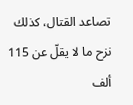تصاعد القتال، كذلك نزح ما لا يقلّ عن 115 ألف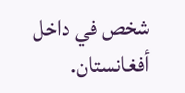شخص في داخل أفغانستان.